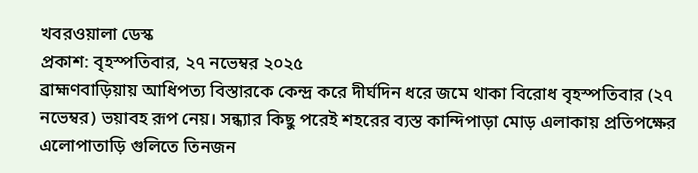খবরওয়ালা ডেস্ক
প্রকাশ: বৃহস্পতিবার, ২৭ নভেম্বর ২০২৫
ব্রাহ্মণবাড়িয়ায় আধিপত্য বিস্তারকে কেন্দ্র করে দীর্ঘদিন ধরে জমে থাকা বিরোধ বৃহস্পতিবার (২৭ নভেম্বর) ভয়াবহ রূপ নেয়। সন্ধ্যার কিছু পরেই শহরের ব্যস্ত কান্দিপাড়া মোড় এলাকায় প্রতিপক্ষের এলোপাতাড়ি গুলিতে তিনজন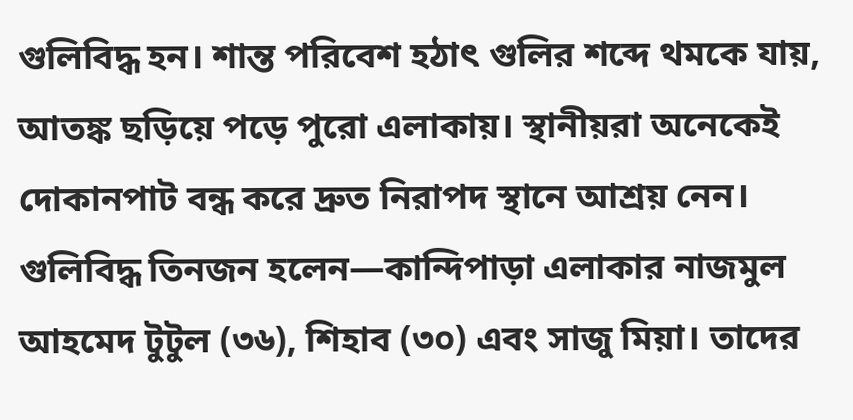গুলিবিদ্ধ হন। শান্ত পরিবেশ হঠাৎ গুলির শব্দে থমকে যায়, আতঙ্ক ছড়িয়ে পড়ে পুরো এলাকায়। স্থানীয়রা অনেকেই দোকানপাট বন্ধ করে দ্রুত নিরাপদ স্থানে আশ্রয় নেন।
গুলিবিদ্ধ তিনজন হলেন—কান্দিপাড়া এলাকার নাজমুল আহমেদ টুটুল (৩৬), শিহাব (৩০) এবং সাজু মিয়া। তাদের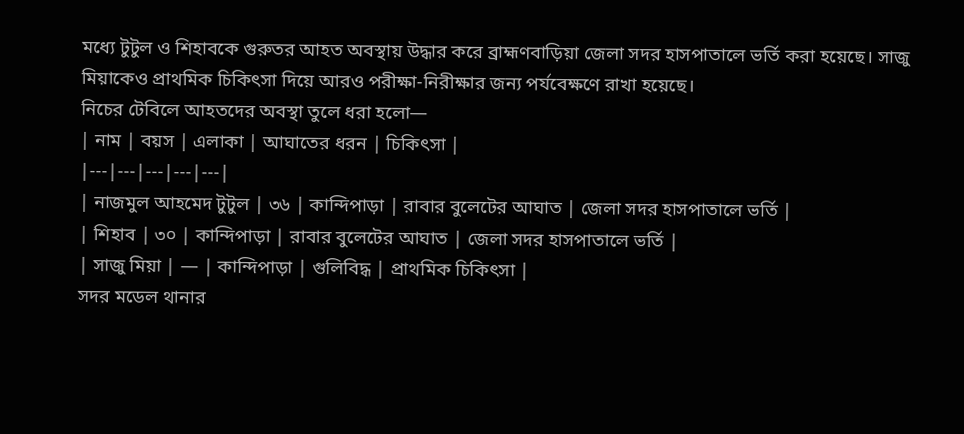মধ্যে টুটুল ও শিহাবকে গুরুতর আহত অবস্থায় উদ্ধার করে ব্রাহ্মণবাড়িয়া জেলা সদর হাসপাতালে ভর্তি করা হয়েছে। সাজু মিয়াকেও প্রাথমিক চিকিৎসা দিয়ে আরও পরীক্ষা-নিরীক্ষার জন্য পর্যবেক্ষণে রাখা হয়েছে।
নিচের টেবিলে আহতদের অবস্থা তুলে ধরা হলো—
| নাম | বয়স | এলাকা | আঘাতের ধরন | চিকিৎসা |
|---|---|---|---|---|
| নাজমুল আহমেদ টুটুল | ৩৬ | কান্দিপাড়া | রাবার বুলেটের আঘাত | জেলা সদর হাসপাতালে ভর্তি |
| শিহাব | ৩০ | কান্দিপাড়া | রাবার বুলেটের আঘাত | জেলা সদর হাসপাতালে ভর্তি |
| সাজু মিয়া | — | কান্দিপাড়া | গুলিবিদ্ধ | প্রাথমিক চিকিৎসা |
সদর মডেল থানার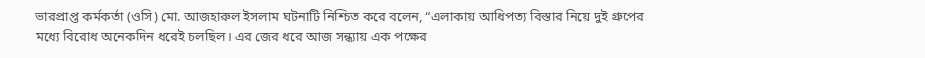ভারপ্রাপ্ত কর্মকর্তা (ওসি) মো. আজহারুল ইসলাম ঘটনাটি নিশ্চিত করে বলেন, “এলাকায় আধিপত্য বিস্তার নিয়ে দুই গ্রুপের মধ্যে বিরোধ অনেকদিন ধরেই চলছিল। এর জের ধরে আজ সন্ধ্যায় এক পক্ষের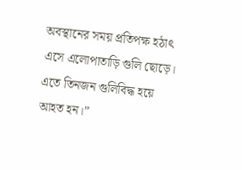অবস্থানের সময় প্রতিপক্ষ হঠাৎ এসে এলোপাতাড়ি গুলি ছোড়ে। এতে তিনজন গুলিবিদ্ধ হয়ে আহত হন।”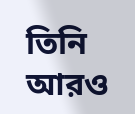তিনি আরও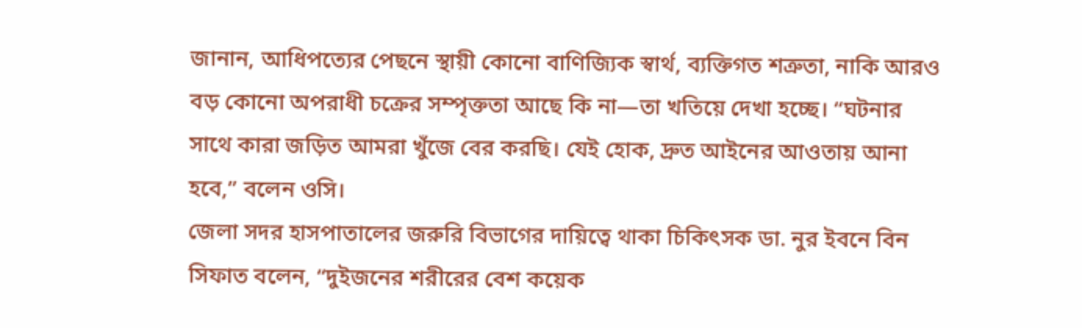জানান, আধিপত্যের পেছনে স্থায়ী কোনো বাণিজ্যিক স্বার্থ, ব্যক্তিগত শত্রুতা, নাকি আরও বড় কোনো অপরাধী চক্রের সম্পৃক্ততা আছে কি না—তা খতিয়ে দেখা হচ্ছে। “ঘটনার সাথে কারা জড়িত আমরা খুঁজে বের করছি। যেই হোক, দ্রুত আইনের আওতায় আনা হবে,” বলেন ওসি।
জেলা সদর হাসপাতালের জরুরি বিভাগের দায়িত্বে থাকা চিকিৎসক ডা. নুর ইবনে বিন সিফাত বলেন, “দুইজনের শরীরের বেশ কয়েক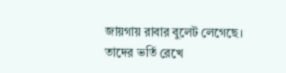জায়গায় রাবার বুলেট লেগেছে। তাদের ভর্তি রেখে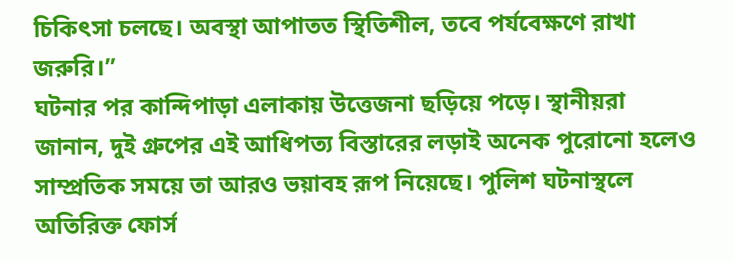চিকিৎসা চলছে। অবস্থা আপাতত স্থিতিশীল, তবে পর্যবেক্ষণে রাখা জরুরি।”
ঘটনার পর কান্দিপাড়া এলাকায় উত্তেজনা ছড়িয়ে পড়ে। স্থানীয়রা জানান, দুই গ্রুপের এই আধিপত্য বিস্তারের লড়াই অনেক পুরোনো হলেও সাম্প্রতিক সময়ে তা আরও ভয়াবহ রূপ নিয়েছে। পুলিশ ঘটনাস্থলে অতিরিক্ত ফোর্স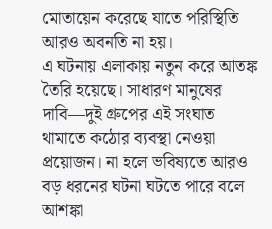মোতায়েন করেছে যাতে পরিস্থিতি আরও অবনতি না হয়।
এ ঘটনায় এলাকায় নতুন করে আতঙ্ক তৈরি হয়েছে। সাধারণ মানুষের দাবি—দুই গ্রুপের এই সংঘাত থামাতে কঠোর ব্যবস্থা নেওয়া প্রয়োজন। না হলে ভবিষ্যতে আরও বড় ধরনের ঘটনা ঘটতে পারে বলে আশঙ্কা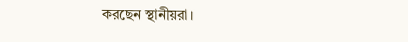করছেন স্থানীয়রা।